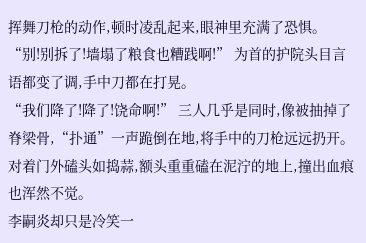挥舞刀枪的动作,顿时凌乱起来,眼神里充满了恐惧。
“别!别拆了!墙塌了粮食也糟践啊!” 为首的护院头目言语都变了调,手中刀都在打晃。
“我们降了!降了!饶命啊!” 三人几乎是同时,像被抽掉了脊梁骨,“扑通”一声跪倒在地,将手中的刀枪远远扔开。
对着门外磕头如捣蒜,额头重重磕在泥泞的地上,撞出血痕也浑然不觉。
李嗣炎却只是冷笑一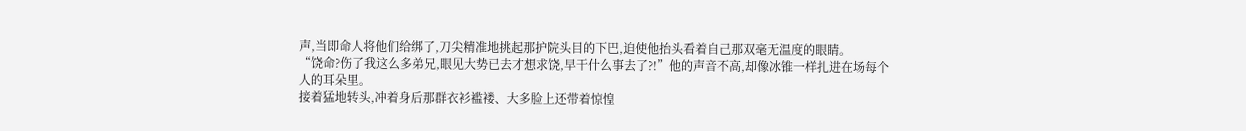声,当即命人将他们给绑了,刀尖精准地挑起那护院头目的下巴,迫使他抬头看着自己那双毫无温度的眼睛。
“饶命?伤了我这么多弟兄,眼见大势已去才想求饶,早干什么事去了?!”他的声音不高,却像冰锥一样扎进在场每个人的耳朵里。
接着猛地转头,冲着身后那群衣衫褴褛、大多脸上还带着惊惶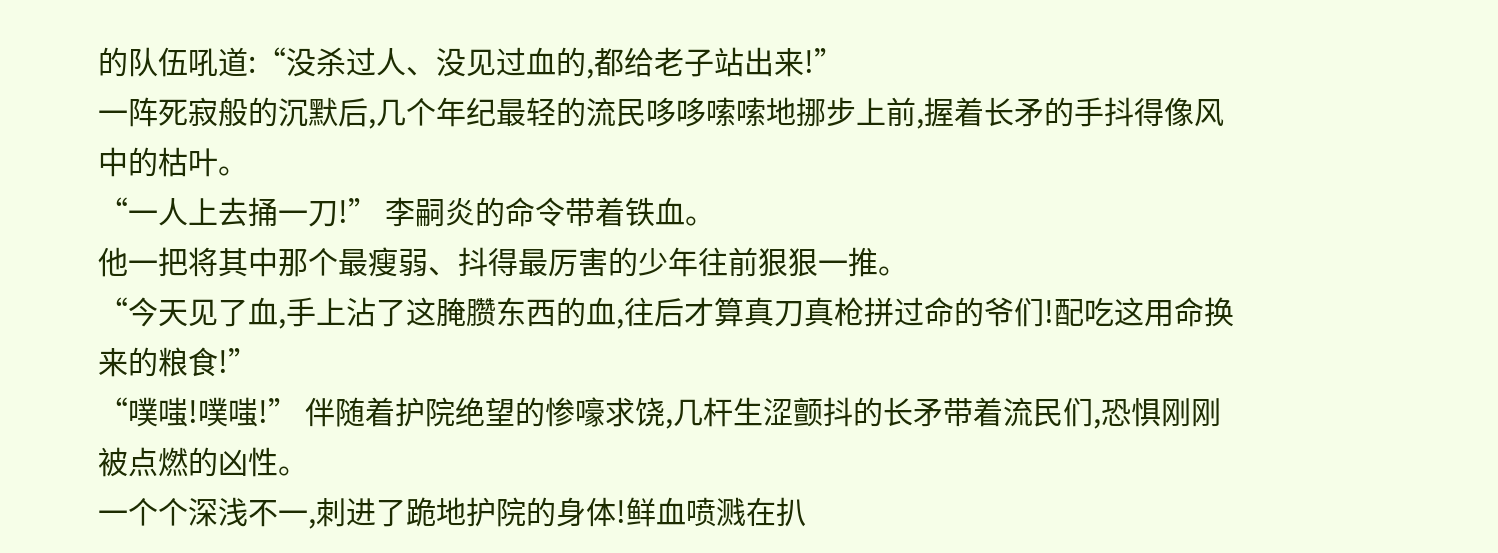的队伍吼道:“没杀过人、没见过血的,都给老子站出来!”
一阵死寂般的沉默后,几个年纪最轻的流民哆哆嗦嗦地挪步上前,握着长矛的手抖得像风中的枯叶。
“一人上去捅一刀!” 李嗣炎的命令带着铁血。
他一把将其中那个最瘦弱、抖得最厉害的少年往前狠狠一推。
“今天见了血,手上沾了这腌臜东西的血,往后才算真刀真枪拼过命的爷们!配吃这用命换来的粮食!”
“噗嗤!噗嗤!” 伴随着护院绝望的惨嚎求饶,几杆生涩颤抖的长矛带着流民们,恐惧刚刚被点燃的凶性。
一个个深浅不一,刺进了跪地护院的身体!鲜血喷溅在扒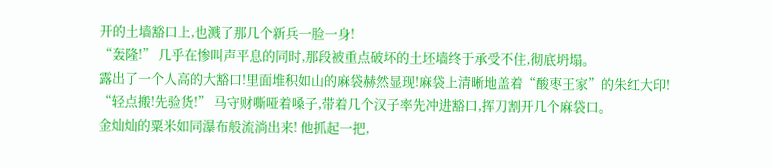开的土墙豁口上,也溅了那几个新兵一脸一身!
“轰隆!” 几乎在惨叫声平息的同时,那段被重点破坏的土坯墙终于承受不住,彻底坍塌。
露出了一个人高的大豁口!里面堆积如山的麻袋赫然显现!麻袋上清晰地盖着“酸枣王家”的朱红大印!
“轻点搬!先验货!” 马守财嘶哑着嗓子,带着几个汉子率先冲进豁口,挥刀割开几个麻袋口。
金灿灿的粟米如同瀑布般流淌出来! 他抓起一把,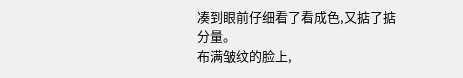凑到眼前仔细看了看成色,又掂了掂分量。
布满皱纹的脸上,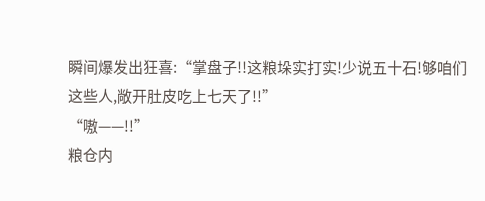瞬间爆发出狂喜:“掌盘子!!这粮垛实打实!少说五十石!够咱们这些人,敞开肚皮吃上七天了!!”
“嗷——!!”
粮仓内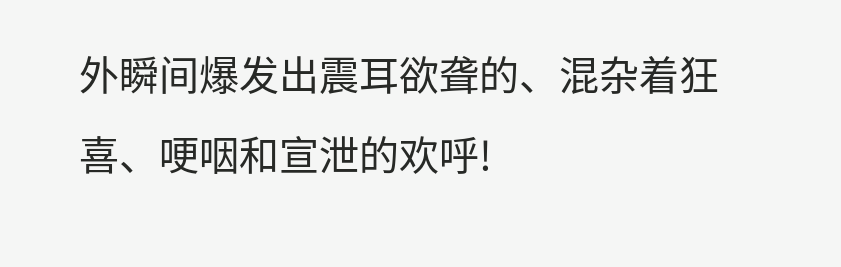外瞬间爆发出震耳欲聋的、混杂着狂喜、哽咽和宣泄的欢呼!